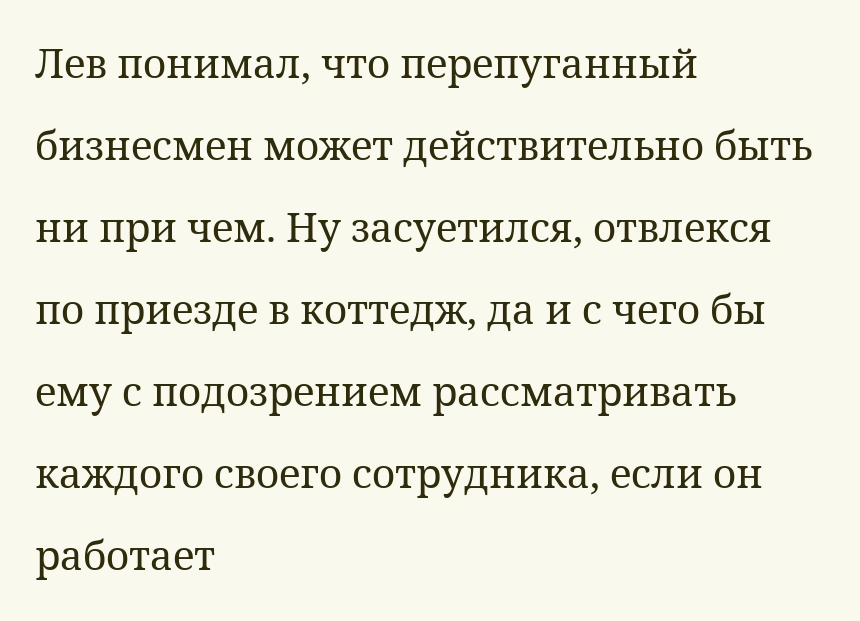Лев понимал, что перепуганный бизнесмен может действительно быть ни при чем. Ну засуетился, отвлекся по приезде в коттедж, да и с чего бы ему с подозрением рассматривать каждого своего сотрудника, если он работает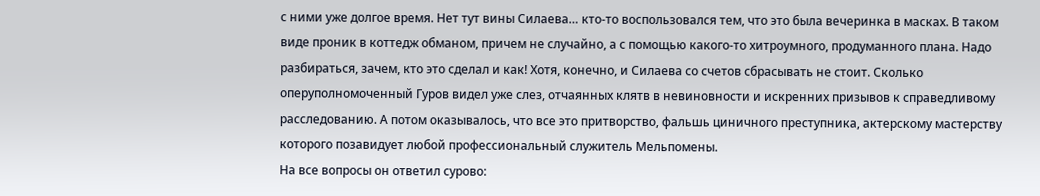с ними уже долгое время. Нет тут вины Силаева… кто-то воспользовался тем, что это была вечеринка в масках. В таком виде проник в коттедж обманом, причем не случайно, а с помощью какого-то хитроумного, продуманного плана. Надо разбираться, зачем, кто это сделал и как! Хотя, конечно, и Силаева со счетов сбрасывать не стоит. Сколько оперуполномоченный Гуров видел уже слез, отчаянных клятв в невиновности и искренних призывов к справедливому расследованию. А потом оказывалось, что все это притворство, фальшь циничного преступника, актерскому мастерству которого позавидует любой профессиональный служитель Мельпомены.
На все вопросы он ответил сурово: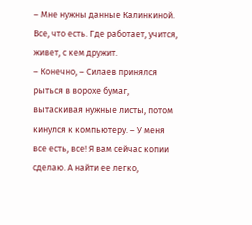– Мне нужны данные Калинкиной. Все, что есть. Где работает, учится, живет, с кем дружит.
– Конечно, – Силаев принялся рыться в ворохе бумаг, вытаскивая нужные листы, потом кинулся к компьютеру. – У меня все есть, все! Я вам сейчас копии сделаю. А найти ее легко,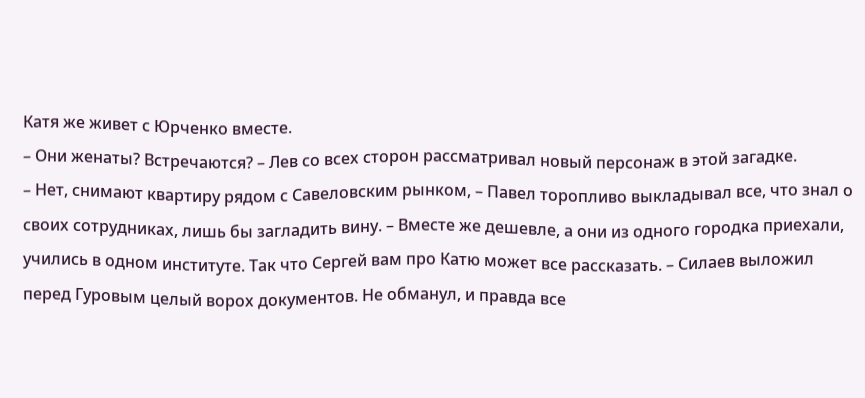Катя же живет с Юрченко вместе.
– Они женаты? Встречаются? – Лев со всех сторон рассматривал новый персонаж в этой загадке.
– Нет, снимают квартиру рядом с Савеловским рынком, – Павел торопливо выкладывал все, что знал о своих сотрудниках, лишь бы загладить вину. – Вместе же дешевле, а они из одного городка приехали, учились в одном институте. Так что Сергей вам про Катю может все рассказать. – Силаев выложил перед Гуровым целый ворох документов. Не обманул, и правда все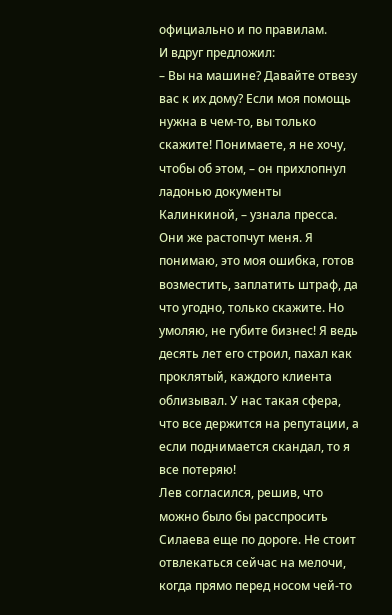официально и по правилам.
И вдруг предложил:
– Вы на машине? Давайте отвезу вас к их дому? Если моя помощь нужна в чем-то, вы только скажите! Понимаете, я не хочу, чтобы об этом, – он прихлопнул ладонью документы Калинкиной, – узнала пресса. Они же растопчут меня. Я понимаю, это моя ошибка, готов возместить, заплатить штраф, да что угодно, только скажите. Но умоляю, не губите бизнес! Я ведь десять лет его строил, пахал как проклятый, каждого клиента облизывал. У нас такая сфера, что все держится на репутации, а если поднимается скандал, то я все потеряю!
Лев согласился, решив, что можно было бы расспросить Силаева еще по дороге. Не стоит отвлекаться сейчас на мелочи, когда прямо перед носом чей-то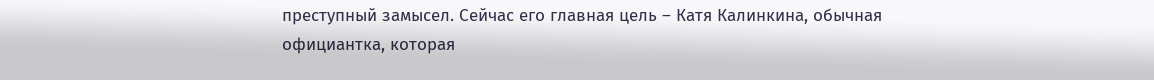преступный замысел. Сейчас его главная цель – Катя Калинкина, обычная официантка, которая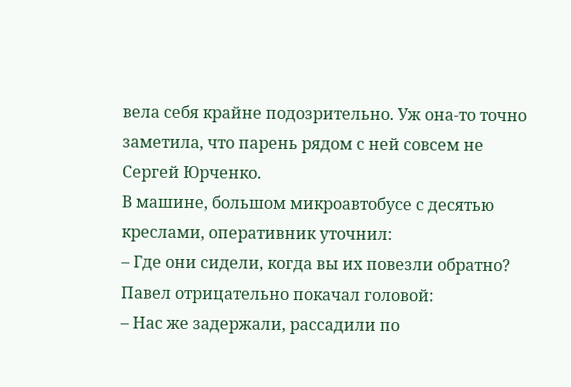вела себя крайне подозрительно. Уж она-то точно заметила, что парень рядом с ней совсем не Сергей Юрченко.
В машине, большом микроавтобусе с десятью креслами, оперативник уточнил:
– Где они сидели, когда вы их повезли обратно?
Павел отрицательно покачал головой:
– Нас же задержали, рассадили по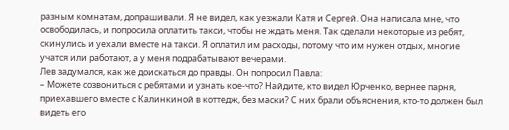разным комнатам, допрашивали. Я не видел, как уезжали Катя и Сергей. Она написала мне, что освободилась, и попросила оплатить такси, чтобы не ждать меня. Так сделали некоторые из ребят, скинулись и уехали вместе на такси. Я оплатил им расходы, потому что им нужен отдых, многие учатся или работают, а у меня подрабатывают вечерами.
Лев задумался, как же доискаться до правды. Он попросил Павла:
– Можете созвониться с ребятами и узнать кое-что? Найдите, кто видел Юрченко, вернее парня, приехавшего вместе с Калинкиной в коттедж, без маски? С них брали объяснения, кто-то должен был видеть его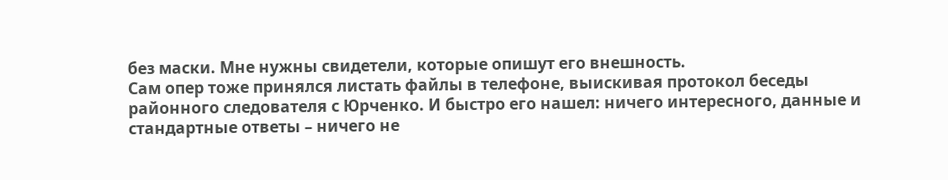без маски. Мне нужны свидетели, которые опишут его внешность.
Сам опер тоже принялся листать файлы в телефоне, выискивая протокол беседы районного следователя с Юрченко. И быстро его нашел: ничего интересного, данные и стандартные ответы – ничего не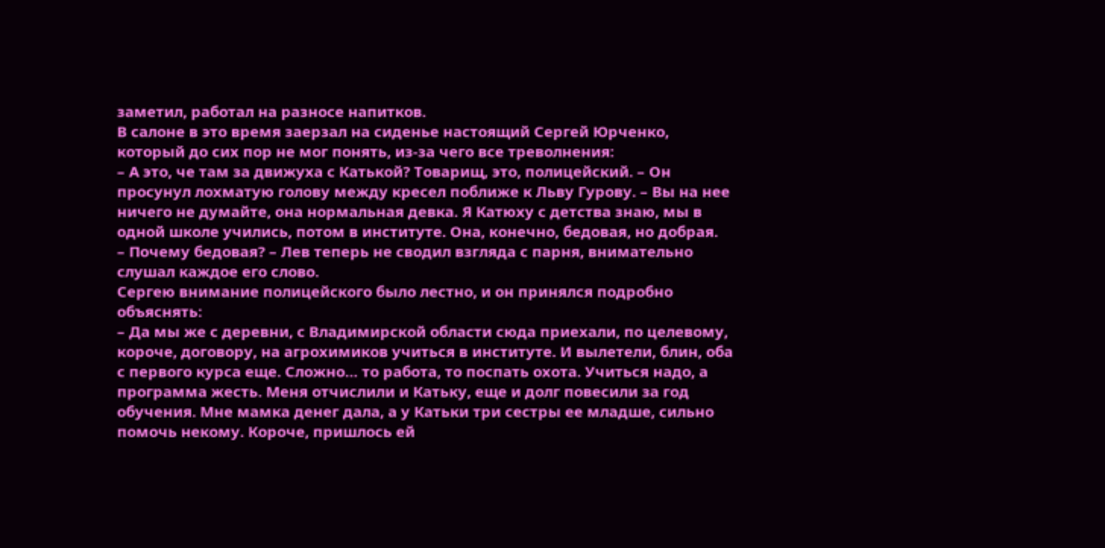заметил, работал на разносе напитков.
В салоне в это время заерзал на сиденье настоящий Сергей Юрченко, который до сих пор не мог понять, из-за чего все треволнения:
– А это, че там за движуха с Катькой? Товарищ, это, полицейский. – Он просунул лохматую голову между кресел поближе к Льву Гурову. – Вы на нее ничего не думайте, она нормальная девка. Я Катюху с детства знаю, мы в одной школе учились, потом в институте. Она, конечно, бедовая, но добрая.
– Почему бедовая? – Лев теперь не сводил взгляда с парня, внимательно слушал каждое его слово.
Сергею внимание полицейского было лестно, и он принялся подробно объяснять:
– Да мы же с деревни, с Владимирской области сюда приехали, по целевому, короче, договору, на агрохимиков учиться в институте. И вылетели, блин, оба с первого курса еще. Сложно… то работа, то поспать охота. Учиться надо, а программа жесть. Меня отчислили и Катьку, еще и долг повесили за год обучения. Мне мамка денег дала, а у Катьки три сестры ее младше, сильно помочь некому. Короче, пришлось ей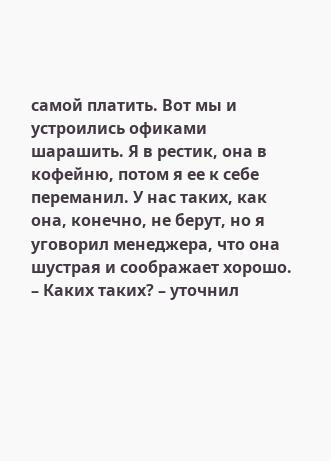самой платить. Вот мы и устроились офиками шарашить. Я в рестик, она в кофейню, потом я ее к себе переманил. У нас таких, как она, конечно, не берут, но я уговорил менеджера, что она шустрая и соображает хорошо.
– Каких таких? – уточнил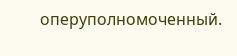оперуполномоченный.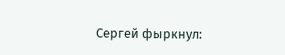Сергей фыркнул: